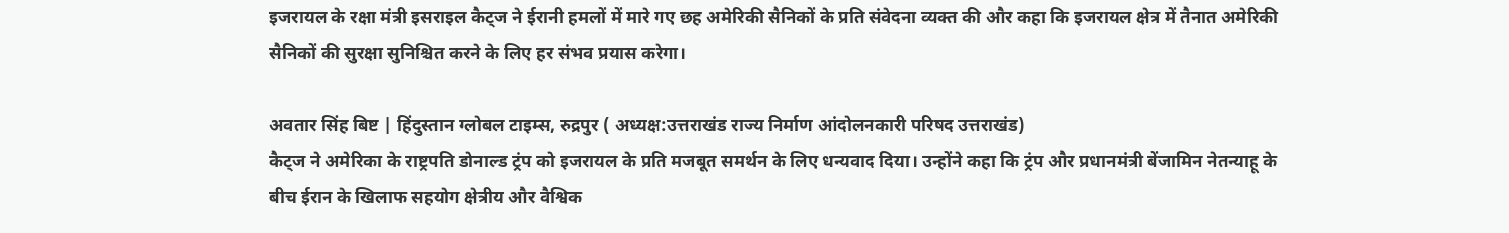इजरायल के रक्षा मंत्री इसराइल कैट्ज ने ईरानी हमलों में मारे गए छह अमेरिकी सैनिकों के प्रति संवेदना व्यक्त की और कहा कि इजरायल क्षेत्र में तैनात अमेरिकी सैनिकों की सुरक्षा सुनिश्चित करने के लिए हर संभव प्रयास करेगा।

अवतार सिंह बिष्ट | हिंदुस्तान ग्लोबल टाइम्स, रुद्रपुर ( अध्यक्ष:उत्तराखंड राज्य निर्माण आंदोलनकारी परिषद उत्तराखंड)
कैट्ज ने अमेरिका के राष्ट्रपति डोनाल्ड ट्रंप को इजरायल के प्रति मजबूत समर्थन के लिए धन्यवाद दिया। उन्होंने कहा कि ट्रंप और प्रधानमंत्री बेंजामिन नेतन्याहू के बीच ईरान के खिलाफ सहयोग क्षेत्रीय और वैश्विक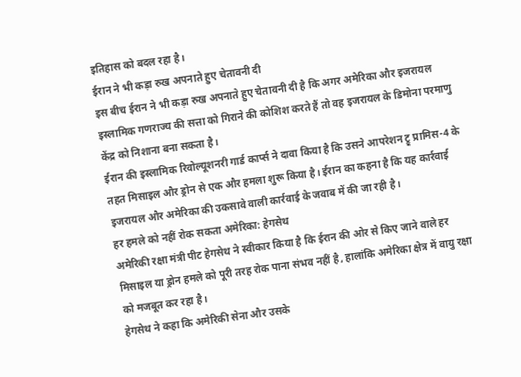इतिहास को बदल रहा है।
ईरान ने भी कड़ा रुख अपनाते हुए चेतावनी दी
इस बीच ईरान ने भी कड़ा रुख अपनाते हुए चेतावनी दी है कि अगर अमेरिका और इजरायल इस्लामिक गणराज्य की सत्ता को गिराने की कोशिश करते हैं तो वह इजरायल के डिमोना परमाणु केंद्र को निशाना बना सकता है।
ईरान की इस्लामिक रिवोल्यूशनरी गार्ड कार्प्स ने दावा किया है कि उसने आपरेशन ट्रू प्रामिस-4 के तहत मिसाइल और ड्रोन से एक और हमला शुरू किया है। ईरान का कहना है कि यह कार्रवाई इजरायल और अमेरिका की उकसावे वाली कार्रवाई के जवाब में की जा रही है।
हर हमले को नहीं रोक सकता अमेरिका: हेगसेथ
अमेरिकी रक्षा मंत्री पीट हेगसेथ ने स्वीकार किया है कि ईरान की ओर से किए जाने वाले हर मिसाइल या ड्रोन हमले को पूरी तरह रोक पाना संभव नहीं है, हालांकि अमेरिका क्षेत्र में वायु रक्षा को मजबूत कर रहा है।
हेगसेथ ने कहा कि अमेरिकी सेना और उसके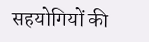सहयोगियों की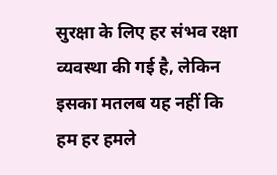सुरक्षा के लिए हर संभव रक्षा व्यवस्था की गई है, लेकिन इसका मतलब यह नहीं कि हम हर हमले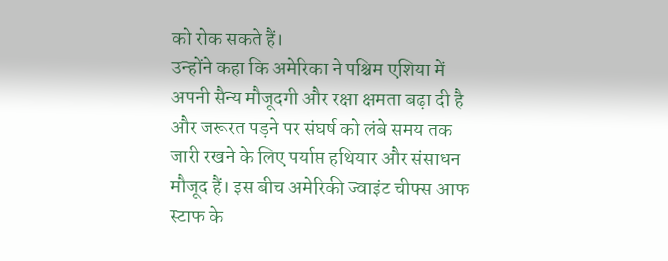को रोक सकते हैं।
उन्होंने कहा कि अमेरिका ने पश्चिम एशिया में अपनी सैन्य मौजूदगी और रक्षा क्षमता बढ़ा दी है और जरूरत पड़ने पर संघर्ष को लंबे समय तक जारी रखने के लिए पर्याप्त हथियार और संसाधन मौजूद हैं। इस बीच अमेरिकी ज्वाइंट चीफ्स आफ स्टाफ के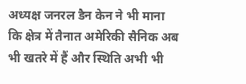अध्यक्ष जनरल डैन केन ने भी माना कि क्षेत्र में तैनात अमेरिकी सैनिक अब भी खतरे में हैं और स्थिति अभी भी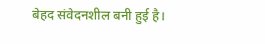बेहद संवेदनशील बनी हुई है।